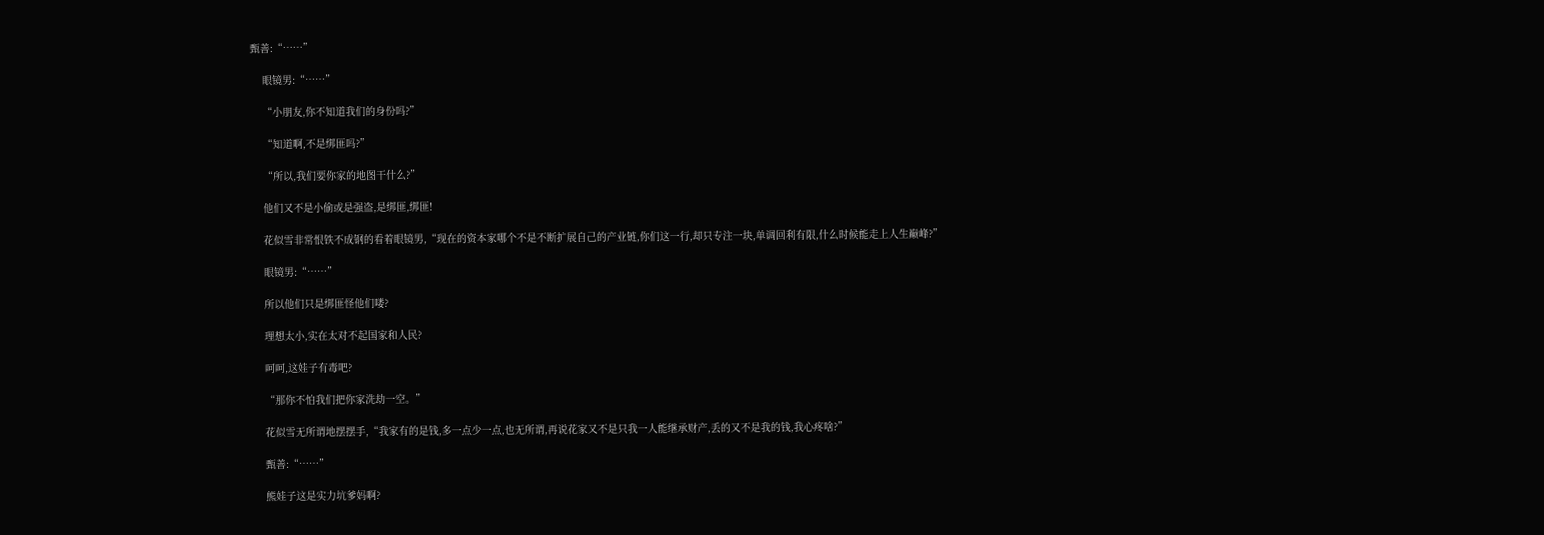甄善:“……”

    眼镜男:“……”

    “小朋友,你不知道我们的身份吗?”

    “知道啊,不是绑匪吗?”

    “所以,我们要你家的地图干什么?”

    他们又不是小偷或是强盗,是绑匪,绑匪!

    花似雪非常恨铁不成钢的看着眼镜男,“现在的资本家哪个不是不断扩展自己的产业链,你们这一行,却只专注一块,单调回利有限,什么时候能走上人生巅峰?”

    眼镜男:“……”

    所以他们只是绑匪怪他们喽?

    理想太小,实在太对不起国家和人民?

    呵呵,这娃子有毒吧?

    “那你不怕我们把你家洗劫一空。”

    花似雪无所谓地摆摆手,“我家有的是钱,多一点少一点,也无所谓,再说花家又不是只我一人能继承财产,丢的又不是我的钱,我心疼啥?”

    甄善:“……”

    熊娃子这是实力坑爹妈啊?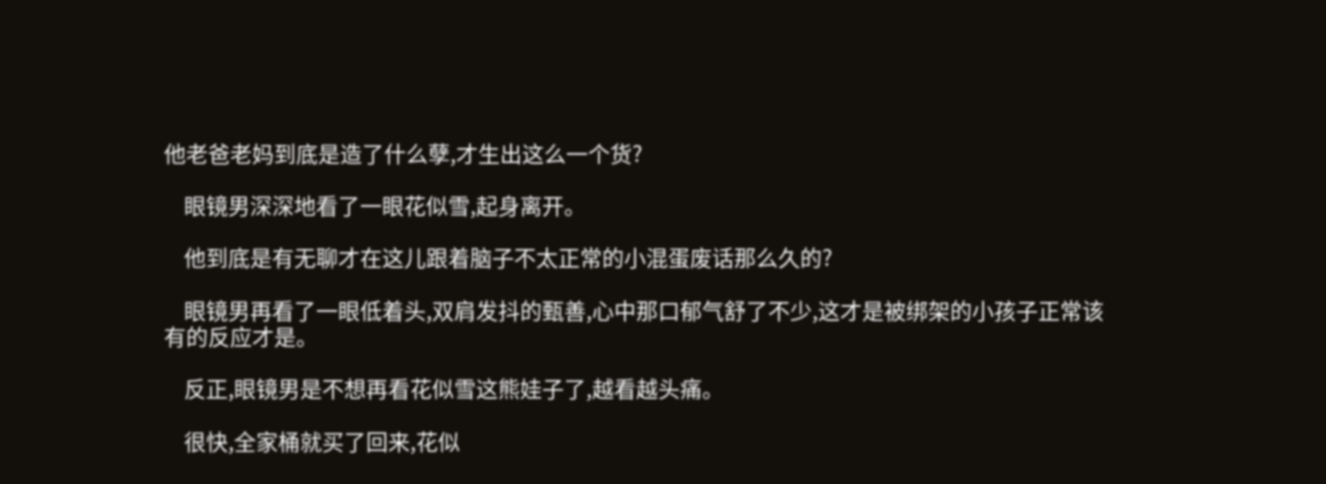他老爸老妈到底是造了什么孽,才生出这么一个货?

    眼镜男深深地看了一眼花似雪,起身离开。

    他到底是有无聊才在这儿跟着脑子不太正常的小混蛋废话那么久的?

    眼镜男再看了一眼低着头,双肩发抖的甄善,心中那口郁气舒了不少,这才是被绑架的小孩子正常该有的反应才是。

    反正,眼镜男是不想再看花似雪这熊娃子了,越看越头痛。

    很快,全家桶就买了回来,花似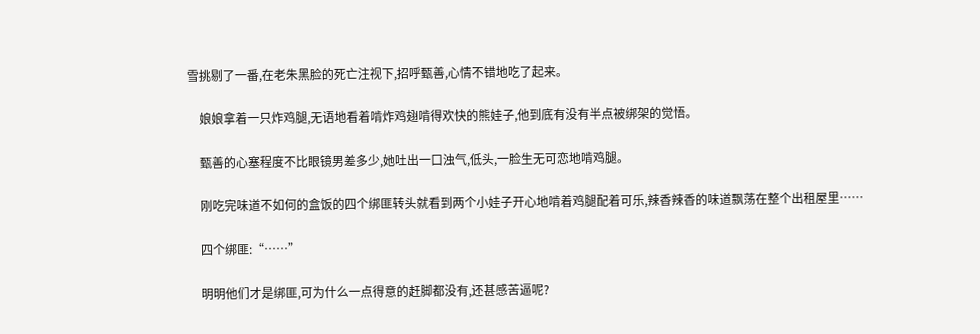雪挑剔了一番,在老朱黑脸的死亡注视下,招呼甄善,心情不错地吃了起来。

    娘娘拿着一只炸鸡腿,无语地看着啃炸鸡翅啃得欢快的熊娃子,他到底有没有半点被绑架的觉悟。

    甄善的心塞程度不比眼镜男差多少,她吐出一口浊气,低头,一脸生无可恋地啃鸡腿。

    刚吃完味道不如何的盒饭的四个绑匪转头就看到两个小娃子开心地啃着鸡腿配着可乐,辣香辣香的味道飘荡在整个出租屋里……

    四个绑匪:“……”

    明明他们才是绑匪,可为什么一点得意的赶脚都没有,还甚感苦逼呢?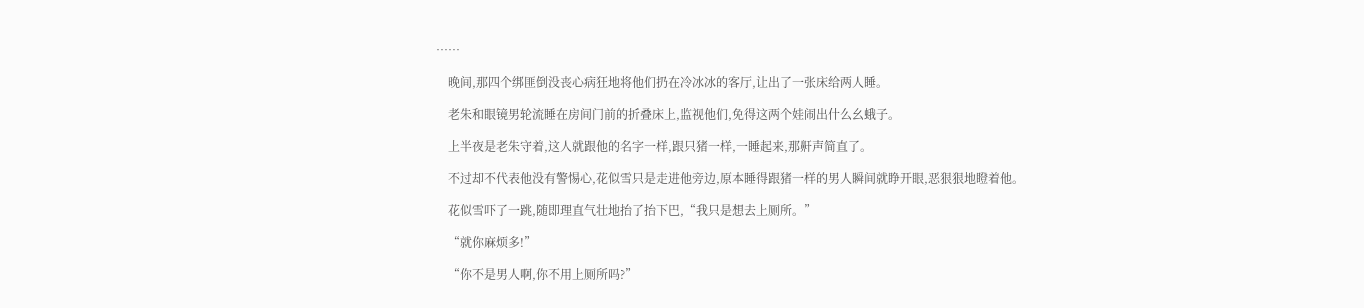……

    晚间,那四个绑匪倒没丧心病狂地将他们扔在冷冰冰的客厅,让出了一张床给两人睡。

    老朱和眼镜男轮流睡在房间门前的折叠床上,监视他们,免得这两个娃闹出什么幺蛾子。

    上半夜是老朱守着,这人就跟他的名字一样,跟只猪一样,一睡起来,那鼾声简直了。

    不过却不代表他没有警惕心,花似雪只是走进他旁边,原本睡得跟猪一样的男人瞬间就睁开眼,恶狠狠地瞪着他。

    花似雪吓了一跳,随即理直气壮地抬了抬下巴,“我只是想去上厕所。”

    “就你麻烦多!”

    “你不是男人啊,你不用上厕所吗?”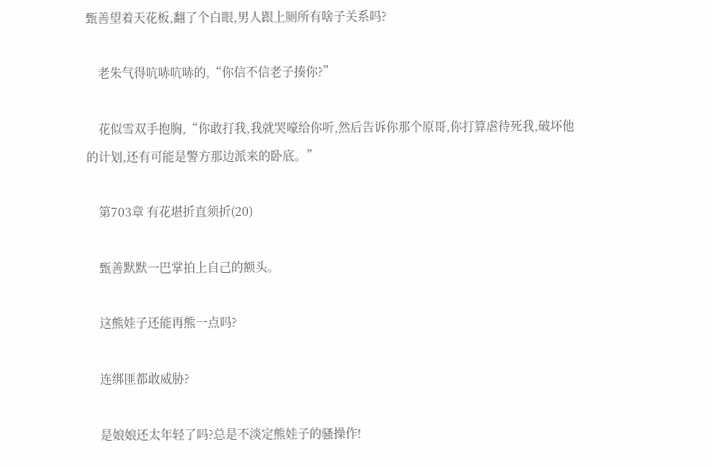甄善望着天花板,翻了个白眼,男人跟上厕所有啥子关系吗?

    老朱气得吭哧吭哧的,“你信不信老子揍你?”

    花似雪双手抱胸,“你敢打我,我就哭嚎给你听,然后告诉你那个原哥,你打算虐待死我,破坏他的计划,还有可能是警方那边派来的卧底。”

    第703章 有花堪折直须折(20)

    甄善默默一巴掌拍上自己的额头。

    这熊娃子还能再熊一点吗?

    连绑匪都敢威胁?

    是娘娘还太年轻了吗?总是不淡定熊娃子的骚操作!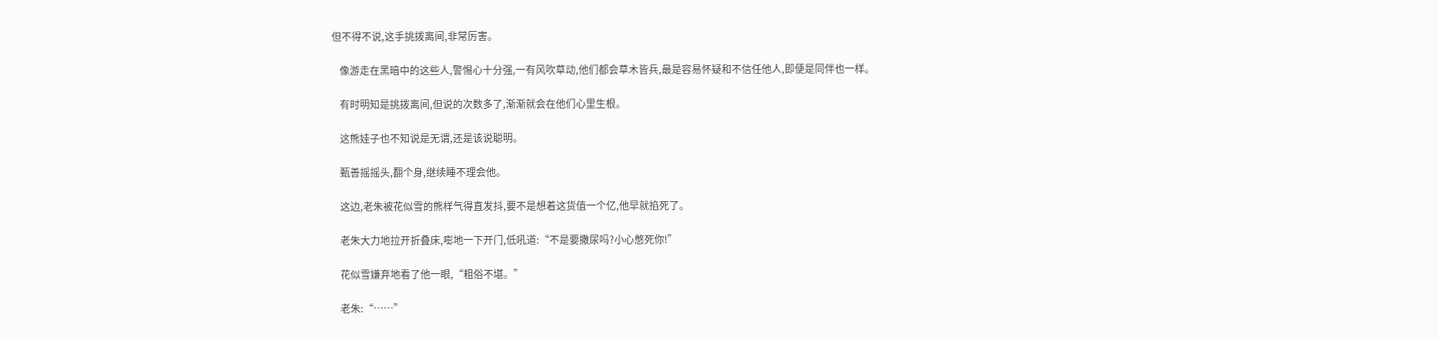但不得不说,这手挑拨离间,非常厉害。

    像游走在黑暗中的这些人,警惕心十分强,一有风吹草动,他们都会草木皆兵,最是容易怀疑和不信任他人,即便是同伴也一样。

    有时明知是挑拨离间,但说的次数多了,渐渐就会在他们心里生根。

    这熊娃子也不知说是无谓,还是该说聪明。

    甄善摇摇头,翻个身,继续睡不理会他。

    这边,老朱被花似雪的熊样气得直发抖,要不是想着这货值一个亿,他早就掐死了。

    老朱大力地拉开折叠床,嘭地一下开门,低吼道:“不是要撒尿吗?小心憋死你!”

    花似雪嫌弃地看了他一眼,“粗俗不堪。”

    老朱:“……”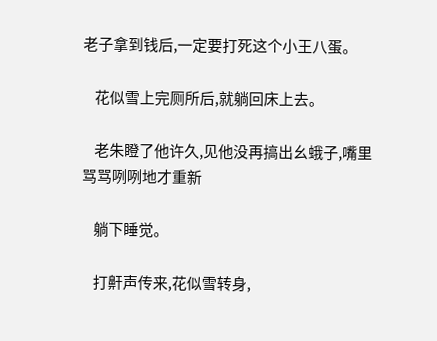老子拿到钱后,一定要打死这个小王八蛋。

    花似雪上完厕所后,就躺回床上去。

    老朱瞪了他许久,见他没再搞出幺蛾子,嘴里骂骂咧咧地才重新

    躺下睡觉。

    打鼾声传来,花似雪转身,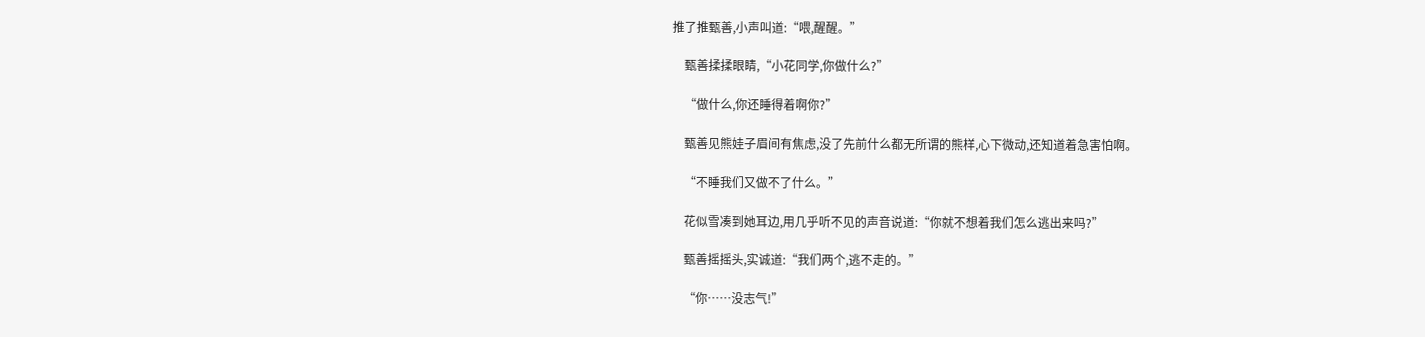推了推甄善,小声叫道:“喂,醒醒。”

    甄善揉揉眼睛,“小花同学,你做什么?”

    “做什么,你还睡得着啊你?”

    甄善见熊娃子眉间有焦虑,没了先前什么都无所谓的熊样,心下微动,还知道着急害怕啊。

    “不睡我们又做不了什么。”

    花似雪凑到她耳边,用几乎听不见的声音说道:“你就不想着我们怎么逃出来吗?”

    甄善摇摇头,实诚道:“我们两个,逃不走的。”

    “你……没志气!”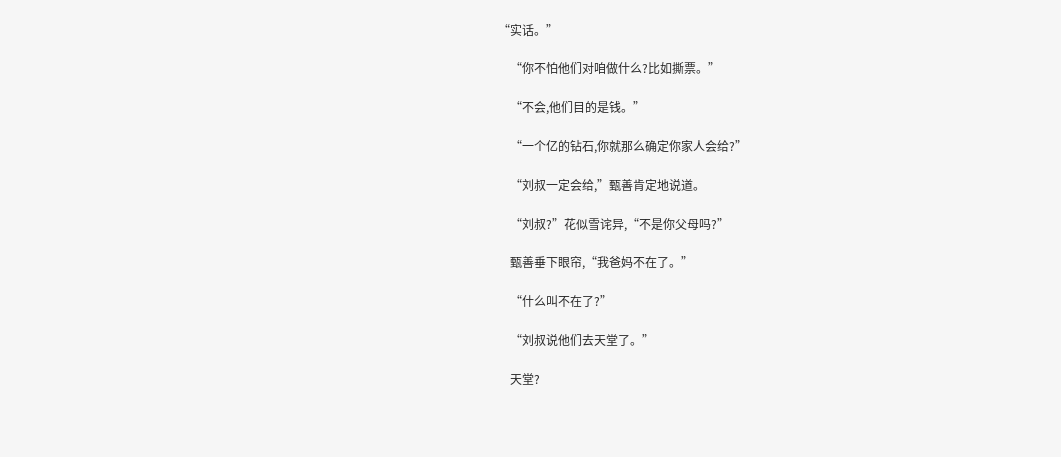“实话。”

    “你不怕他们对咱做什么?比如撕票。”

    “不会,他们目的是钱。”

    “一个亿的钻石,你就那么确定你家人会给?”

    “刘叔一定会给,”甄善肯定地说道。

    “刘叔?”花似雪诧异,“不是你父母吗?”

    甄善垂下眼帘,“我爸妈不在了。”

    “什么叫不在了?”

    “刘叔说他们去天堂了。”

    天堂?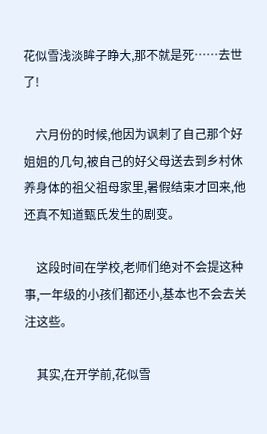花似雪浅淡眸子睁大,那不就是死……去世了!

    六月份的时候,他因为讽刺了自己那个好姐姐的几句,被自己的好父母送去到乡村休养身体的祖父祖母家里,暑假结束才回来,他还真不知道甄氏发生的剧变。

    这段时间在学校,老师们绝对不会提这种事,一年级的小孩们都还小,基本也不会去关注这些。

    其实,在开学前,花似雪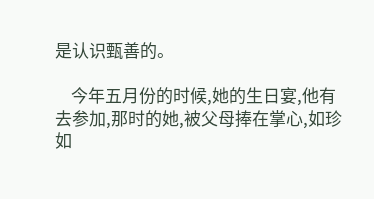是认识甄善的。

    今年五月份的时候,她的生日宴,他有去参加,那时的她,被父母捧在掌心,如珍如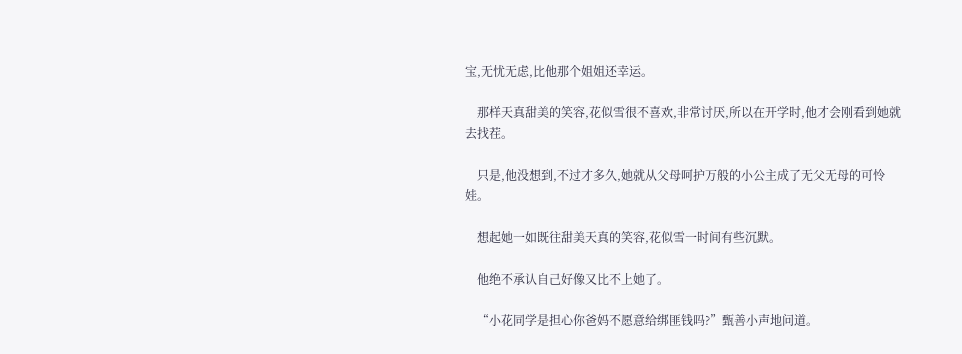宝,无忧无虑,比他那个姐姐还幸运。

    那样天真甜美的笑容,花似雪很不喜欢,非常讨厌,所以在开学时,他才会刚看到她就去找茬。

    只是,他没想到,不过才多久,她就从父母呵护万般的小公主成了无父无母的可怜娃。

    想起她一如既往甜美天真的笑容,花似雪一时间有些沉默。

    他绝不承认自己好像又比不上她了。

    “小花同学是担心你爸妈不愿意给绑匪钱吗?”甄善小声地问道。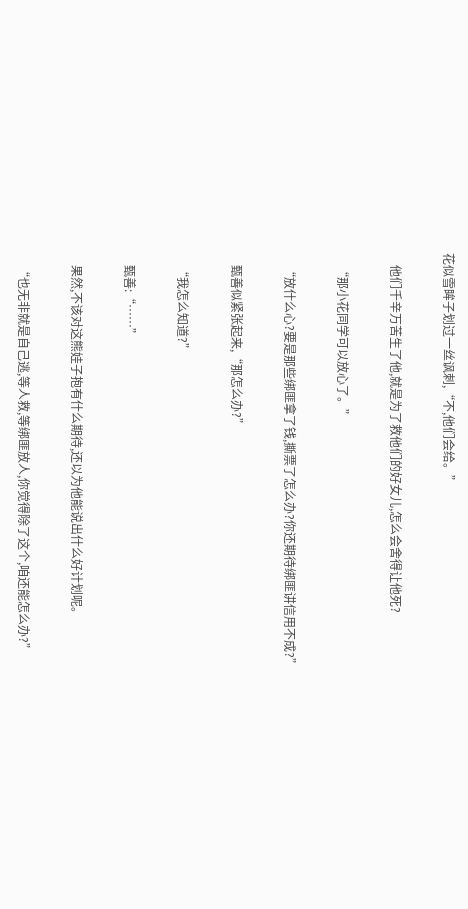花似雪眸子划过一丝讽刺,“不,他们会给。”

    他们千辛万苦生了他,就是为了救他们的好女儿,怎么会舍得让他死?

    “那小花同学可以放心了。”

    “放什么心?要是那些绑匪拿了钱,撕票了怎么办?你还期待绑匪讲信用不成?”

    甄善似紧张起来,“那怎么办?”

    “我怎么知道?”

    甄善:“……”

    果然,不该对这熊娃子抱有什么期待,还以为他能说出什么好计划呢。

    “也无非就是自己逃,等人救,等绑匪放人,你觉得除了这个,咱还能怎么办?”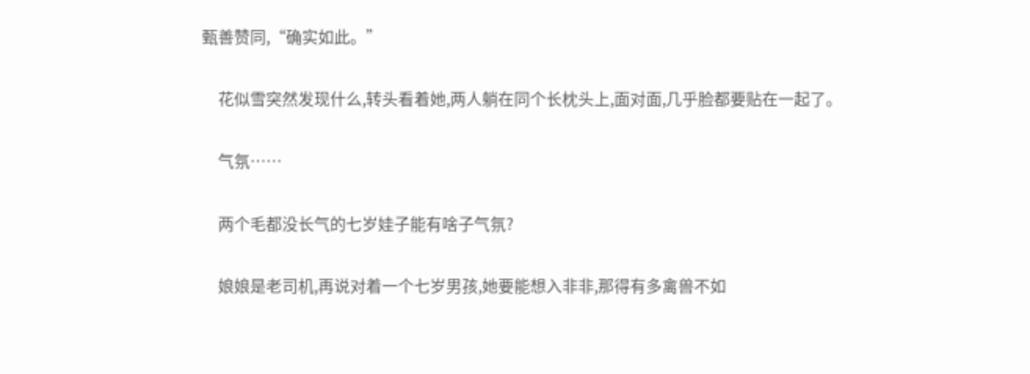甄善赞同,“确实如此。”

    花似雪突然发现什么,转头看着她,两人躺在同个长枕头上,面对面,几乎脸都要贴在一起了。

    气氛……

    两个毛都没长气的七岁娃子能有啥子气氛?

    娘娘是老司机,再说对着一个七岁男孩,她要能想入非非,那得有多禽兽不如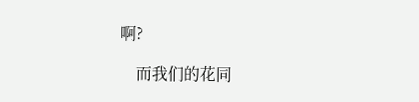啊?

    而我们的花同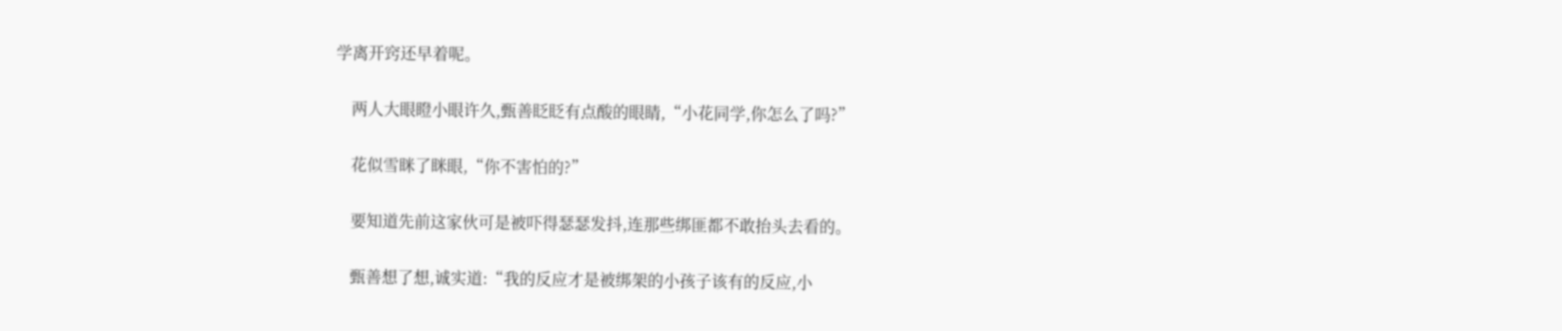学离开窍还早着呢。

    两人大眼瞪小眼许久,甄善眨眨有点酸的眼睛,“小花同学,你怎么了吗?”

    花似雪眯了眯眼,“你不害怕的?”

    要知道先前这家伙可是被吓得瑟瑟发抖,连那些绑匪都不敢抬头去看的。

    甄善想了想,诚实道:“我的反应才是被绑架的小孩子该有的反应,小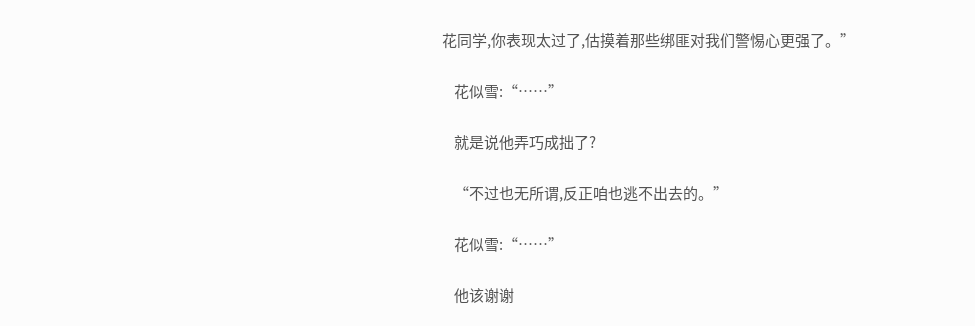花同学,你表现太过了,估摸着那些绑匪对我们警惕心更强了。”

    花似雪:“……”

    就是说他弄巧成拙了?

    “不过也无所谓,反正咱也逃不出去的。”

    花似雪:“……”

    他该谢谢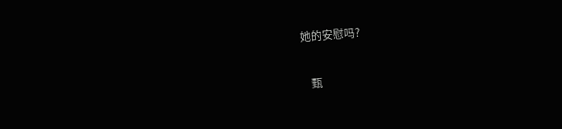她的安慰吗?

    甄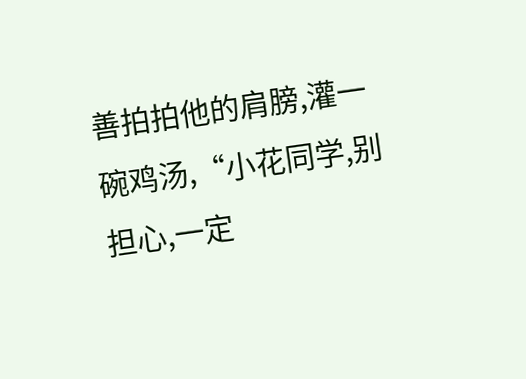善拍拍他的肩膀,灌一碗鸡汤,“小花同学,别担心,一定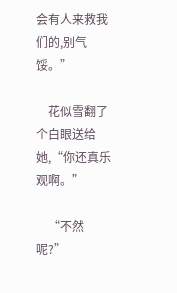会有人来救我们的,别气馁。”

    花似雪翻了个白眼送给她,“你还真乐观啊。”

    “不然呢?”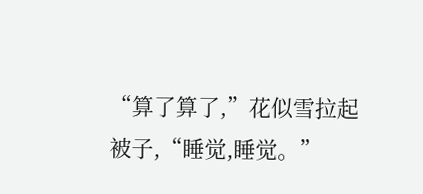“算了算了,”花似雪拉起被子,“睡觉,睡觉。”